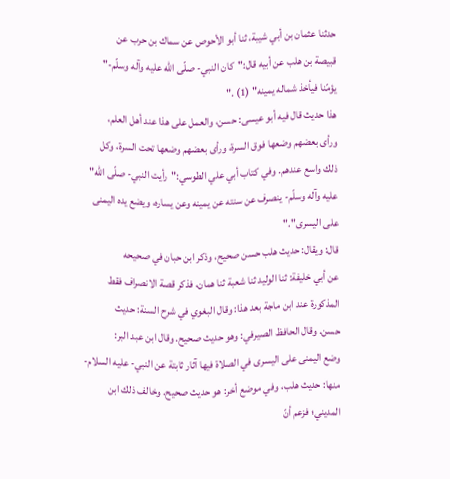حدثنا عثمان بن أبي شيبة، ثنا أبو الأحوص عن سماك بن حرب عن
قبيصة بن هلب عن أبيه قال:"كان النبي- صلّى الله عليه وآله وسلّم-"
يؤمّنا فيأخذ شماله يمينه" (1) ."
هذا حديث قال فيه أبو عيسى: حسن، والعمل على هذا عند أهل العلم،
ورأى بعضهم وضعها فوق السرة، ورأى بعضهم وضعها تحت السرة، وكل
ذلك واسع عندهم. وفي كتاب أبي علي الطوسي:"رأيت النبي- صلّى الله"
عليه وآله وسلّم- ينصرف عن سنته عن يمينه وعن يساره، ويضع يده اليمنى
على اليسرى"."
قال: ويقال: حديث هلب حسن صحيح، وذكر ابن حبان في صحيحه
عن أبي خليفة: ثنا الوليد ثنا شعبة ثنا همان، فذكر قصة الانصراف فقط
المذكورة عند ابن ماجة بعد هذا: وقال البغوي في شرح السنة: حديث
حسن. وقال الحافظ الصيرفي: وهو حديث صحيح. وقال ابن عبد البر:
وضع اليمنى على اليسرى في الصلاة فيها آثار ثابتة عن النبي- عليه السلام-
منها: حديث هلب، وفي موضع أخر: هو حديث صحيح. وخالف ذلك ابن
المديني؛ فزعم أنّ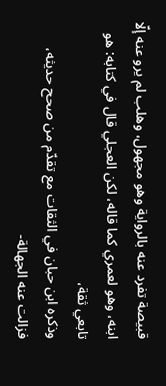قبيصة تفرد عنه بالرواية وهو مجهول، وهلب لم يرو عنه إلّا
ابنه، وهو لعمري كما قاله، لكن العجلي قال في كتابه: هو تابعي ثقة،
وذكره ابن حبان في الثقات مع تقدّم من صحح حديثه، فزالت عنه الجهالة-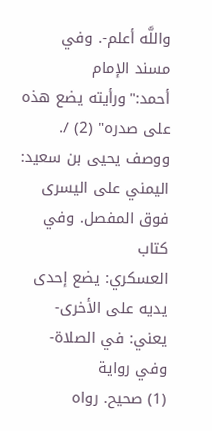واللَّه أعلم-. وفي مسند الإمام أحمد:"ورأيته يضع هذه على صدره" (2) /.
ووصف يحيى بن سعيد: اليمني على اليسرى فوق المفصل. وفي كتاب
العسكري: يضع إحدى يديه على الأخرى- يعني: في الصلاة- وفي رواية
(1) صحيح. رواه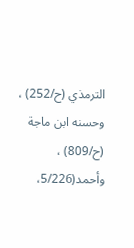الترمذي (ح/252) ، وحسنه ابن ماجة (ح/809) ، وأحمد(5/226،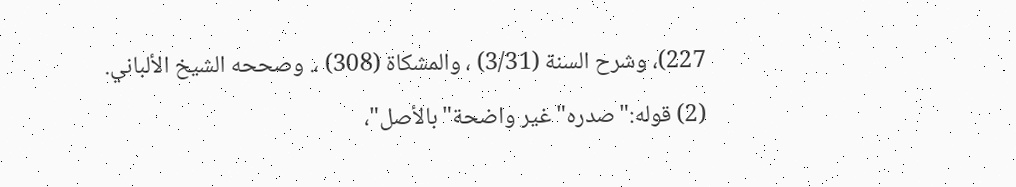227)، وشرح السنة (3/31) ، والمشكاة (308) ،. وصححه الشيخ الألباني.
(2) قوله:"صدره"غير واضحة"بالأصل"،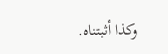وكذا أثبتناه.